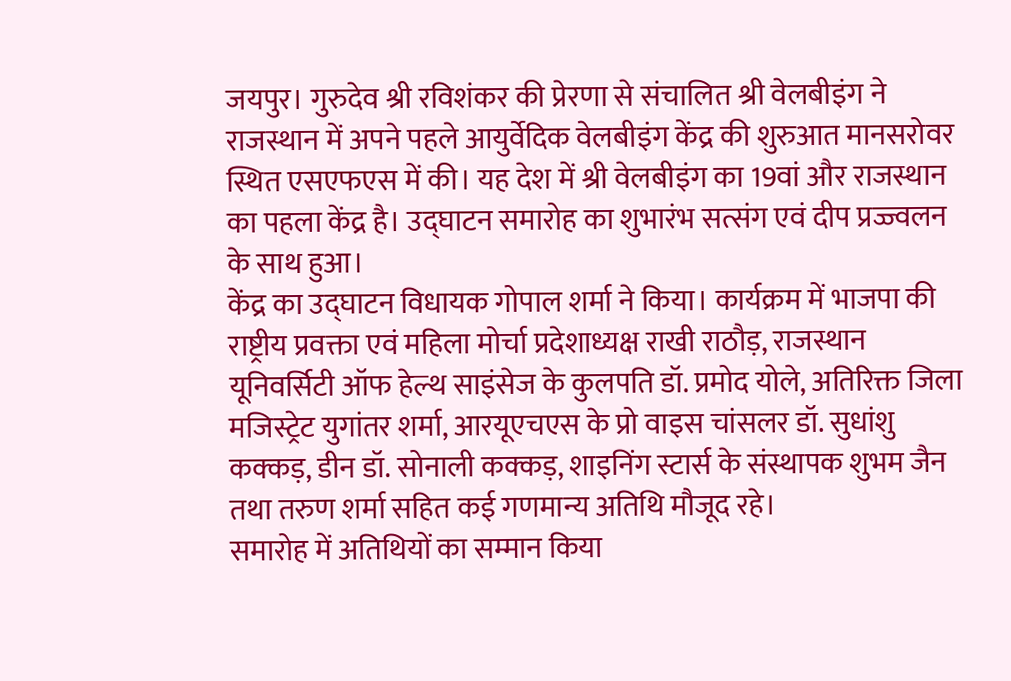जयपुर। गुरुदेव श्री रविशंकर की प्रेरणा से संचालित श्री वेलबीइंग ने राजस्थान में अपने पहले आयुर्वेदिक वेलबीइंग केंद्र की शुरुआत मानसरोवर स्थित एसएफएस में की। यह देश में श्री वेलबीइंग का 19वां और राजस्थान का पहला केंद्र है। उद्घाटन समारोह का शुभारंभ सत्संग एवं दीप प्रज्ज्वलन के साथ हुआ।
केंद्र का उद्घाटन विधायक गोपाल शर्मा ने किया। कार्यक्रम में भाजपा की राष्ट्रीय प्रवक्ता एवं महिला मोर्चा प्रदेशाध्यक्ष राखी राठौड़, राजस्थान यूनिवर्सिटी ऑफ हेल्थ साइंसेज के कुलपति डॉ. प्रमोद योले, अतिरिक्त जिला मजिस्ट्रेट युगांतर शर्मा, आरयूएचएस के प्रो वाइस चांसलर डॉ. सुधांशु कक्कड़, डीन डॉ. सोनाली कक्कड़, शाइनिंग स्टार्स के संस्थापक शुभम जैन तथा तरुण शर्मा सहित कई गणमान्य अतिथि मौजूद रहे।
समारोह में अतिथियों का सम्मान किया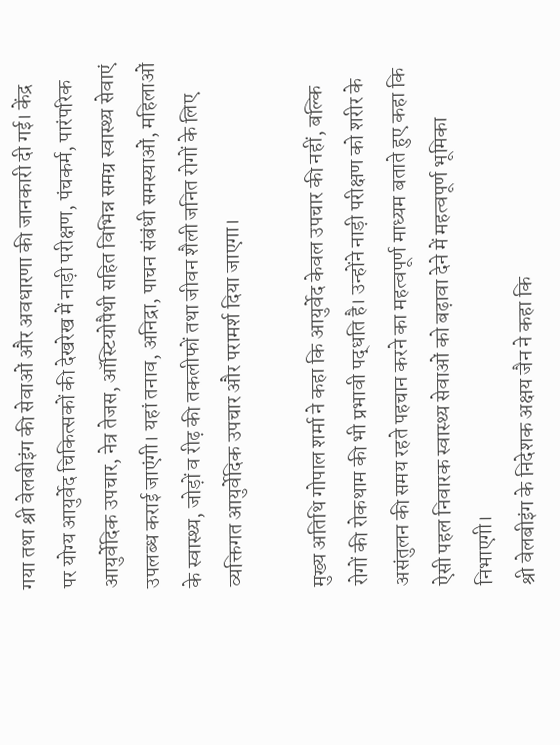गया तथा श्री वेलबीइंग की सेवाओं और अवधारणा की जानकारी दी गई। केंद्र पर योग्य आयुर्वेद चिकित्सकों की देखरेख में नाड़ी परीक्षण, पंचकर्म, पारंपरिक आयुर्वेदिक उपचार, नेत्र तेजस, ऑस्टियोपैथी सहित विभिन्न समग्र स्वास्थ्य सेवाएं उपलब्ध कराई जाएंगी। यहां तनाव, अनिद्रा, पाचन संबंधी समस्याओं, महिलाओं के स्वास्थ्य, जोड़ों व रीढ़ की तकलीफों तथा जीवन शैली जनित रोगों के लिए व्यक्तिगत आयुर्वेदिक उपचार और परामर्श दिया जाएगा।

मुख्य अतिथि गोपाल शर्मा ने कहा कि आयुर्वेद केवल उपचार की नहीं, बल्कि रोगों की रोकथाम की भी प्रभावी पद्धति है। उन्होंने नाड़ी परीक्षण को शरीर के असंतुलन की समय रहते पहचान करने का महत्वपूर्ण माध्यम बताते हुए कहा कि ऐसी पहल निवारक स्वास्थ्य सेवाओं को बढ़ावा देने में महत्वपूर्ण भूमिका निभाएगी।
श्री वेलबीइंग के निदेशक अक्षय जैन ने कहा कि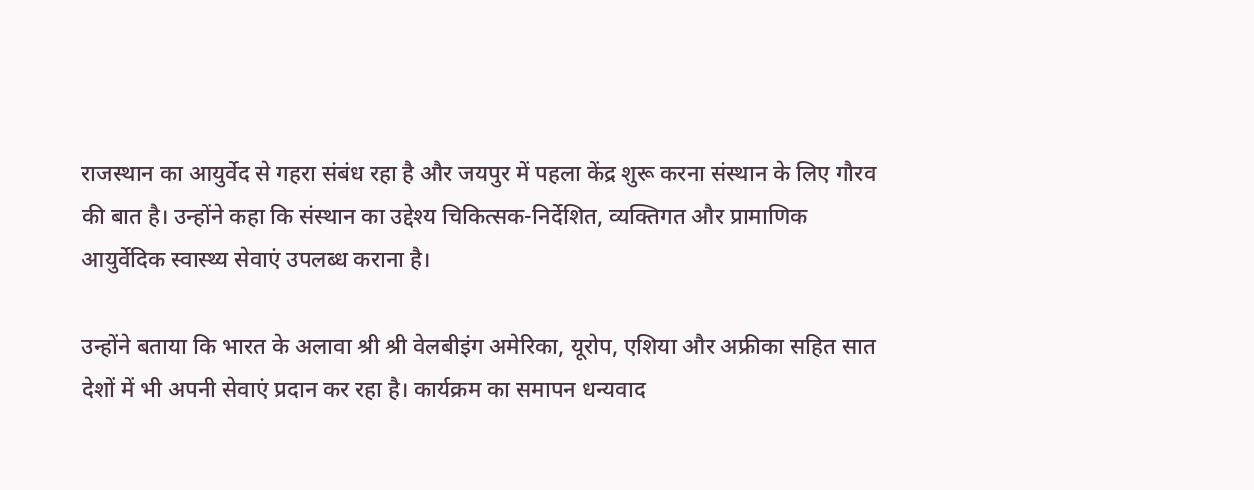राजस्थान का आयुर्वेद से गहरा संबंध रहा है और जयपुर में पहला केंद्र शुरू करना संस्थान के लिए गौरव की बात है। उन्होंने कहा कि संस्थान का उद्देश्य चिकित्सक-निर्देशित, व्यक्तिगत और प्रामाणिक आयुर्वेदिक स्वास्थ्य सेवाएं उपलब्ध कराना है।

उन्होंने बताया कि भारत के अलावा श्री श्री वेलबीइंग अमेरिका, यूरोप, एशिया और अफ्रीका सहित सात देशों में भी अपनी सेवाएं प्रदान कर रहा है। कार्यक्रम का समापन धन्यवाद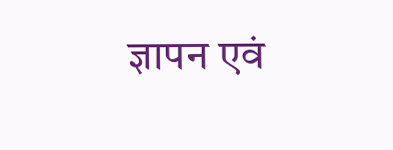ज्ञापन एवं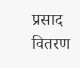प्रसाद वितरण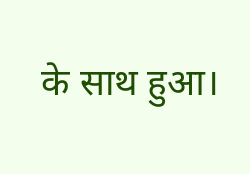के साथ हुआ।